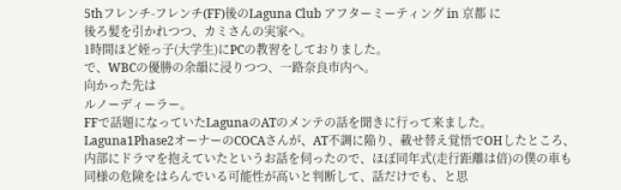5thフレンチ-フレンチ(FF)後のLaguna Club アフターミーティング in 京都 に
後ろ髪を引かれつつ、カミさんの実家へ。
1時間ほど姪っ子(大学生)にPCの教習をしておりました。
で、WBCの優勝の余韻に浸りつつ、一路奈良市内へ。
向かった先は
ルノーディーラー。
FFで話題になっていたLagunaのATのメンテの話を聞きに行って来ました。
Laguna1Phase2オーナーのCOCAさんが、AT不調に陥り、載せ替え覚悟でOHしたところ、
内部にドラマを抱えていたというお話を伺ったので、ほぼ同年式(走行距離は倍)の僕の車も
同様の危険をはらんでいる可能性が高いと判断して、話だけでも、と思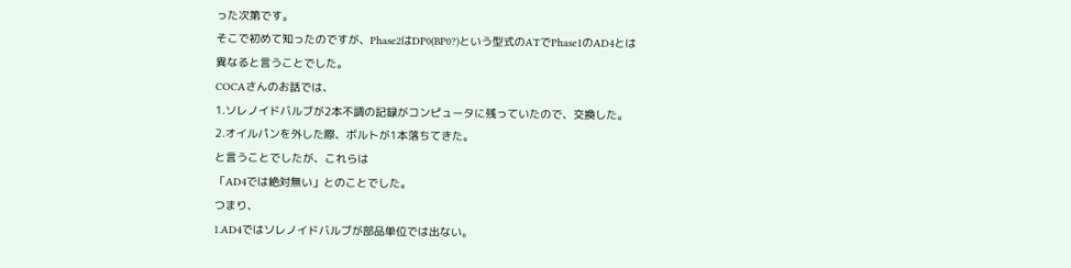った次第です。
そこで初めて知ったのですが、Phase2はDP0(BP0?)という型式のATでPhase1のAD4とは
異なると言うことでした。
COCAさんのお話では、
1.ソレノイドバルブが2本不調の記録がコンピュータに残っていたので、交換した。
2.オイルパンを外した際、ボルトが1本落ちてきた。
と言うことでしたが、これらは
「AD4では絶対無い」とのことでした。
つまり、
1.AD4ではソレノイドバルブが部品単位では出ない。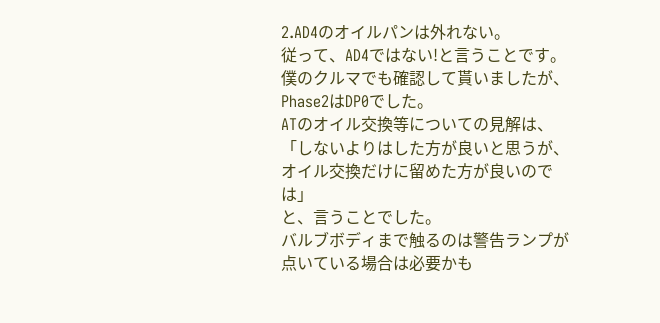2.AD4のオイルパンは外れない。
従って、AD4ではない!と言うことです。
僕のクルマでも確認して貰いましたが、Phase2はDP0でした。
ATのオイル交換等についての見解は、
「しないよりはした方が良いと思うが、オイル交換だけに留めた方が良いのでは」
と、言うことでした。
バルブボディまで触るのは警告ランプが点いている場合は必要かも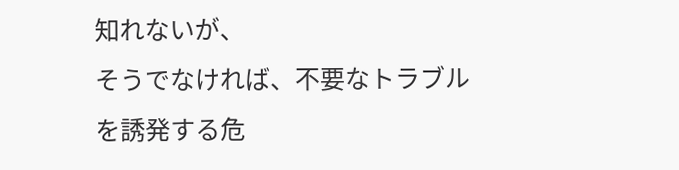知れないが、
そうでなければ、不要なトラブルを誘発する危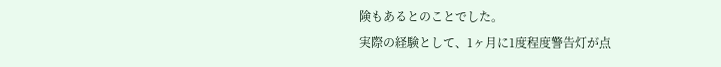険もあるとのことでした。
実際の経験として、1ヶ月に1度程度警告灯が点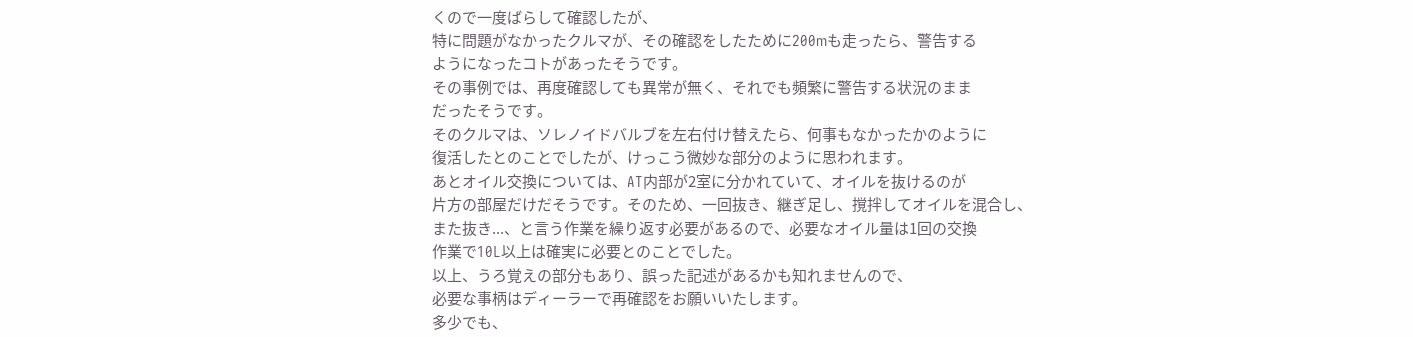くので一度ばらして確認したが、
特に問題がなかったクルマが、その確認をしたために200mも走ったら、警告する
ようになったコトがあったそうです。
その事例では、再度確認しても異常が無く、それでも頻繁に警告する状況のまま
だったそうです。
そのクルマは、ソレノイドバルブを左右付け替えたら、何事もなかったかのように
復活したとのことでしたが、けっこう微妙な部分のように思われます。
あとオイル交換については、AT内部が2室に分かれていて、オイルを抜けるのが
片方の部屋だけだそうです。そのため、一回抜き、継ぎ足し、撹拌してオイルを混合し、
また抜き...、と言う作業を繰り返す必要があるので、必要なオイル量は1回の交換
作業で10L以上は確実に必要とのことでした。
以上、うろ覚えの部分もあり、誤った記述があるかも知れませんので、
必要な事柄はディーラーで再確認をお願いいたします。
多少でも、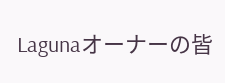Lagunaオーナーの皆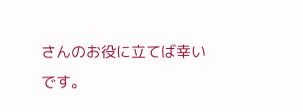さんのお役に立てば幸いです。